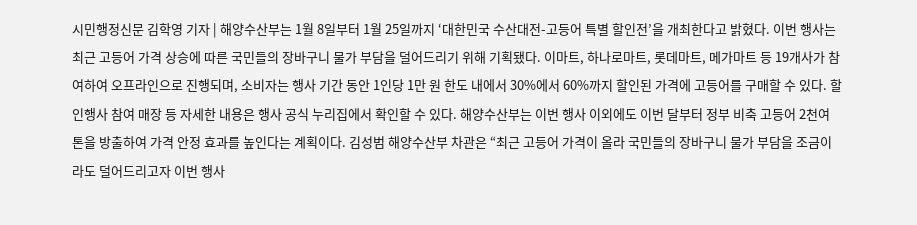시민행정신문 김학영 기자 | 해양수산부는 1월 8일부터 1월 25일까지 ‘대한민국 수산대전-고등어 특별 할인전’을 개최한다고 밝혔다. 이번 행사는 최근 고등어 가격 상승에 따른 국민들의 장바구니 물가 부담을 덜어드리기 위해 기획됐다. 이마트, 하나로마트, 롯데마트, 메가마트 등 19개사가 참여하여 오프라인으로 진행되며, 소비자는 행사 기간 동안 1인당 1만 원 한도 내에서 30%에서 60%까지 할인된 가격에 고등어를 구매할 수 있다. 할인행사 참여 매장 등 자세한 내용은 행사 공식 누리집에서 확인할 수 있다. 해양수산부는 이번 행사 이외에도 이번 달부터 정부 비축 고등어 2천여 톤을 방출하여 가격 안정 효과를 높인다는 계획이다. 김성범 해양수산부 차관은 “최근 고등어 가격이 올라 국민들의 장바구니 물가 부담을 조금이라도 덜어드리고자 이번 행사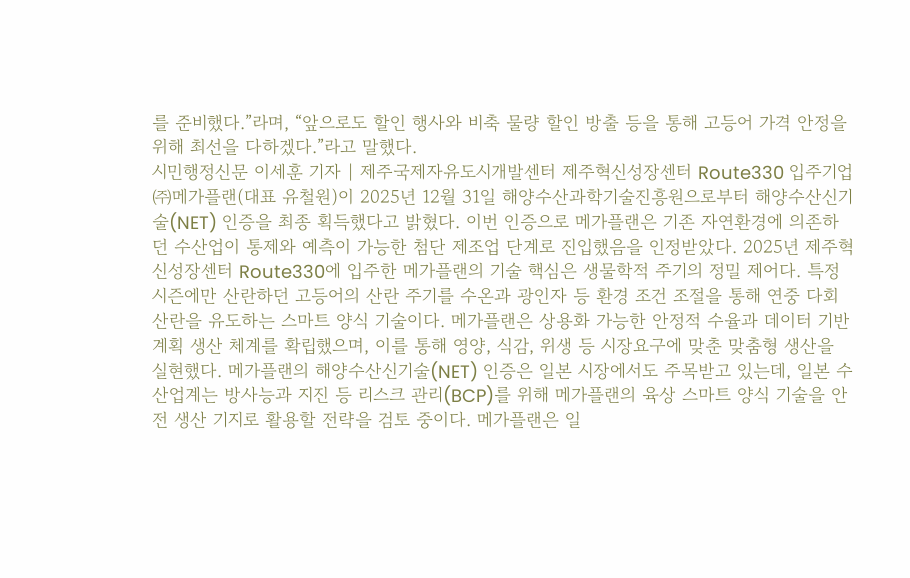를 준비했다.”라며, “앞으로도 할인 행사와 비축 물량 할인 방출 등을 통해 고등어 가격 안정을 위해 최선을 다하겠다.”라고 말했다.
시민행정신문 이세훈 기자 | 제주국제자유도시개발센터 제주혁신성장센터 Route330 입주기업 ㈜메가플랜(대표 유철원)이 2025년 12월 31일 해양수산과학기술진흥원으로부터 해양수산신기술(NET) 인증을 최종 획득했다고 밝혔다. 이번 인증으로 메가플랜은 기존 자연환경에 의존하던 수산업이 통제와 예측이 가능한 첨단 제조업 단계로 진입했음을 인정받았다. 2025년 제주혁신성장센터 Route330에 입주한 메가플랜의 기술 핵심은 생물학적 주기의 정밀 제어다. 특정 시즌에만 산란하던 고등어의 산란 주기를 수온과 광인자 등 환경 조건 조절을 통해 연중 다회 산란을 유도하는 스마트 양식 기술이다. 메가플랜은 상용화 가능한 안정적 수율과 데이터 기반 계획 생산 체계를 확립했으며, 이를 통해 영양, 식감, 위생 등 시장요구에 맞춘 맞춤형 생산을 실현했다. 메가플랜의 해양수산신기술(NET) 인증은 일본 시장에서도 주목받고 있는데, 일본 수산업계는 방사능과 지진 등 리스크 관리(BCP)를 위해 메가플랜의 육상 스마트 양식 기술을 안전 생산 기지로 활용할 전략을 검토 중이다. 메가플랜은 일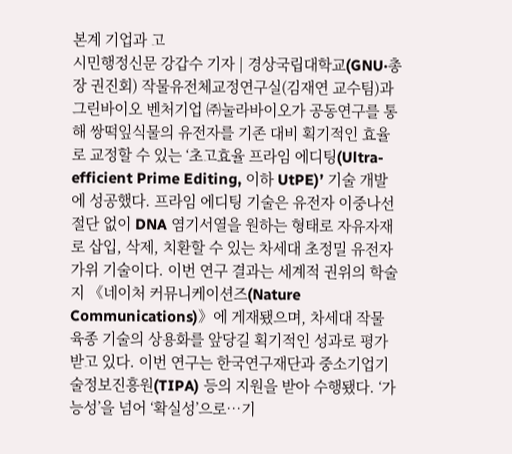본계 기업과 고
시민행정신문 강갑수 기자 | 경상국립대학교(GNU·총장 권진회) 작물유전체교정연구실(김재연 교수팀)과 그린바이오 벤처기업 ㈜눌라바이오가 공동연구를 통해 쌍떡잎식물의 유전자를 기존 대비 획기적인 효율로 교정할 수 있는 ‘초고효율 프라임 에디팅(Ultra-efficient Prime Editing, 이하 UtPE)’ 기술 개발에 성공했다. 프라임 에디팅 기술은 유전자 이중나선 절단 없이 DNA 염기서열을 원하는 형태로 자유자재로 삽입, 삭제, 치환할 수 있는 차세대 초정밀 유전자 가위 기술이다. 이번 연구 결과는 세계적 권위의 학술지 《네이처 커뮤니케이션즈(Nature Communications)》에 게재됐으며, 차세대 작물 육종 기술의 상용화를 앞당길 획기적인 성과로 평가받고 있다. 이번 연구는 한국연구재단과 중소기업기술정보진흥원(TIPA) 등의 지원을 받아 수행됐다. ‘가능성’을 넘어 ‘확실성’으로…기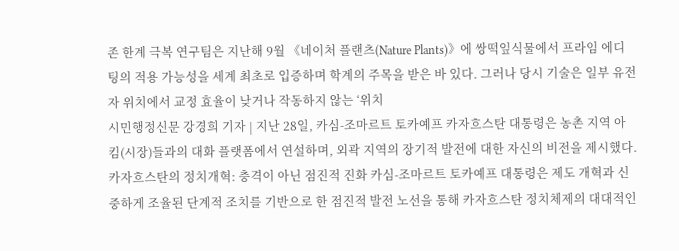존 한계 극복 연구팀은 지난해 9월 《네이처 플랜츠(Nature Plants)》에 쌍떡잎식물에서 프라임 에디팅의 적용 가능성을 세계 최초로 입증하며 학계의 주목을 받은 바 있다. 그러나 당시 기술은 일부 유전자 위치에서 교정 효율이 낮거나 작동하지 않는 ‘위치
시민행정신문 강경희 기자 | 지난 28일, 카심-조마르트 토카예프 카자흐스탄 대통령은 농촌 지역 아킴(시장)들과의 대화 플랫폼에서 연설하며, 외곽 지역의 장기적 발전에 대한 자신의 비전을 제시했다. 카자흐스탄의 정치개혁: 충격이 아닌 점진적 진화 카심-조마르트 토카예프 대통령은 제도 개혁과 신중하게 조율된 단계적 조치를 기반으로 한 점진적 발전 노선을 통해 카자흐스탄 정치체제의 대대적인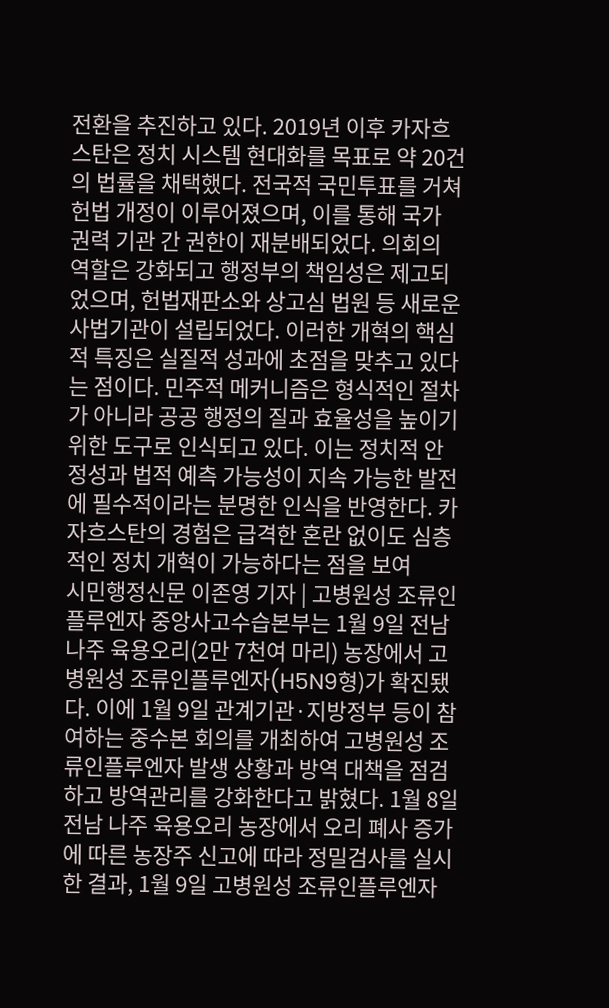전환을 추진하고 있다. 2019년 이후 카자흐스탄은 정치 시스템 현대화를 목표로 약 20건의 법률을 채택했다. 전국적 국민투표를 거쳐 헌법 개정이 이루어졌으며, 이를 통해 국가 권력 기관 간 권한이 재분배되었다. 의회의 역할은 강화되고 행정부의 책임성은 제고되었으며, 헌법재판소와 상고심 법원 등 새로운 사법기관이 설립되었다. 이러한 개혁의 핵심적 특징은 실질적 성과에 초점을 맞추고 있다는 점이다. 민주적 메커니즘은 형식적인 절차가 아니라 공공 행정의 질과 효율성을 높이기 위한 도구로 인식되고 있다. 이는 정치적 안정성과 법적 예측 가능성이 지속 가능한 발전에 필수적이라는 분명한 인식을 반영한다. 카자흐스탄의 경험은 급격한 혼란 없이도 심층적인 정치 개혁이 가능하다는 점을 보여
시민행정신문 이존영 기자 | 고병원성 조류인플루엔자 중앙사고수습본부는 1월 9일 전남 나주 육용오리(2만 7천여 마리) 농장에서 고병원성 조류인플루엔자(H5N9형)가 확진됐다. 이에 1월 9일 관계기관·지방정부 등이 참여하는 중수본 회의를 개최하여 고병원성 조류인플루엔자 발생 상황과 방역 대책을 점검하고 방역관리를 강화한다고 밝혔다. 1월 8일 전남 나주 육용오리 농장에서 오리 폐사 증가에 따른 농장주 신고에 따라 정밀검사를 실시한 결과, 1월 9일 고병원성 조류인플루엔자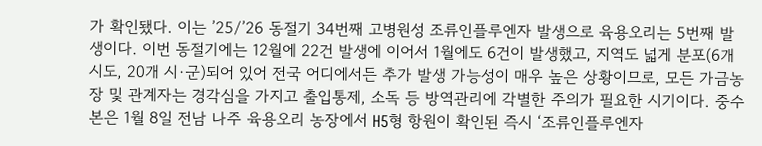가 확인됐다. 이는 ’25/’26 동절기 34번째 고병원성 조류인플루엔자 발생으로 육용오리는 5번째 발생이다. 이번 동절기에는 12월에 22건 발생에 이어서 1월에도 6건이 발생했고, 지역도 넓게 분포(6개 시도, 20개 시·군)되어 있어 전국 어디에서든 추가 발생 가능성이 매우 높은 상황이므로, 모든 가금농장 및 관계자는 경각심을 가지고 출입통제, 소독 등 방역관리에 각별한 주의가 필요한 시기이다. 중수본은 1월 8일 전남 나주 육용오리 농장에서 H5형 항원이 확인된 즉시 ‘조류인플루엔자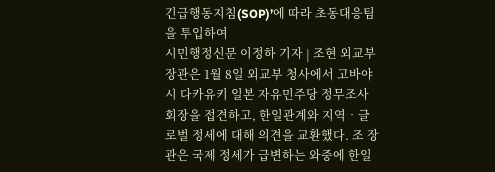긴급행동지침(SOP)’에 따라 초동대응팀을 투입하여
시민행정신문 이정하 기자 | 조현 외교부장관은 1월 8일 외교부 청사에서 고바야시 다카유키 일본 자유민주당 정무조사회장을 접견하고, 한일관계와 지역‧글로벌 정세에 대해 의견을 교환했다. 조 장관은 국제 정세가 급변하는 와중에 한일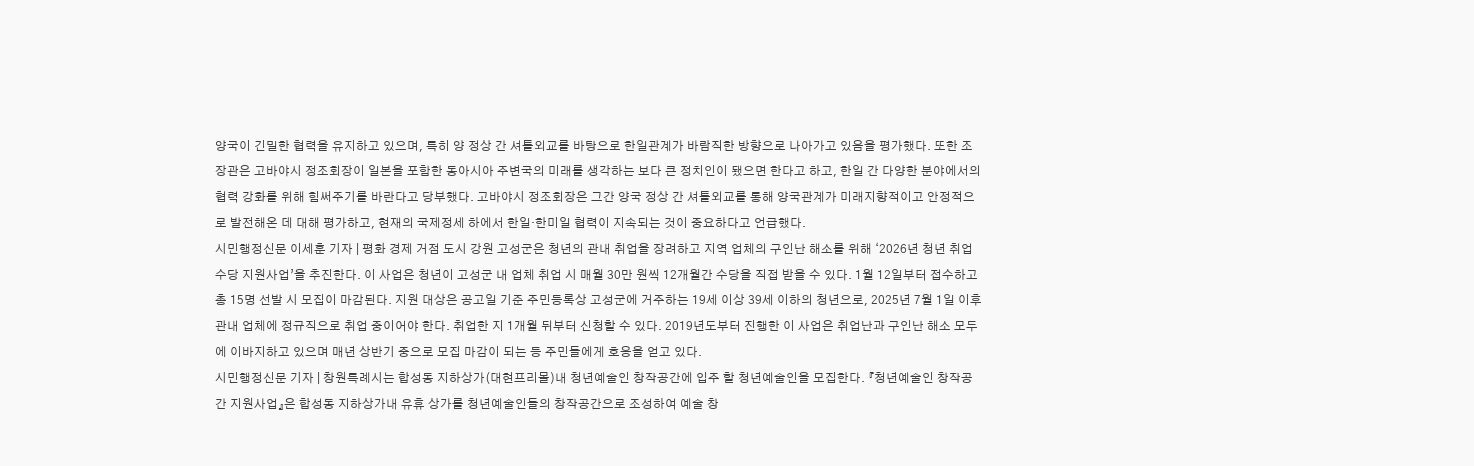양국이 긴밀한 협력을 유지하고 있으며, 특히 양 정상 간 셔틀외교를 바탕으로 한일관계가 바람직한 방향으로 나아가고 있음을 평가했다. 또한 조 장관은 고바야시 정조회장이 일본을 포함한 동아시아 주변국의 미래를 생각하는 보다 큰 정치인이 됐으면 한다고 하고, 한일 간 다양한 분야에서의 협력 강화를 위해 힘써주기를 바란다고 당부했다. 고바야시 정조회장은 그간 양국 정상 간 셔틀외교를 통해 양국관계가 미래지향적이고 안정적으로 발전해온 데 대해 평가하고, 현재의 국제정세 하에서 한일‧한미일 협력이 지속되는 것이 중요하다고 언급했다.
시민행정신문 이세훈 기자 | 평화 경제 거점 도시 강원 고성군은 청년의 관내 취업을 장려하고 지역 업체의 구인난 해소를 위해 ‘2026년 청년 취업 수당 지원사업’을 추진한다. 이 사업은 청년이 고성군 내 업체 취업 시 매월 30만 원씩 12개월간 수당을 직접 받을 수 있다. 1월 12일부터 접수하고 총 15명 선발 시 모집이 마감된다. 지원 대상은 공고일 기준 주민등록상 고성군에 거주하는 19세 이상 39세 이하의 청년으로, 2025년 7월 1일 이후 관내 업체에 정규직으로 취업 중이어야 한다. 취업한 지 1개월 뒤부터 신청할 수 있다. 2019년도부터 진행한 이 사업은 취업난과 구인난 해소 모두에 이바지하고 있으며 매년 상반기 중으로 모집 마감이 되는 등 주민들에게 호응을 얻고 있다.
시민행정신문 기자 | 창원특례시는 합성동 지하상가(대현프리몰)내 청년예술인 창작공간에 입주 할 청년예술인을 모집한다. 『청년예술인 창작공간 지원사업』은 합성동 지하상가내 유휴 상가를 청년예술인들의 창작공간으로 조성하여 예술 창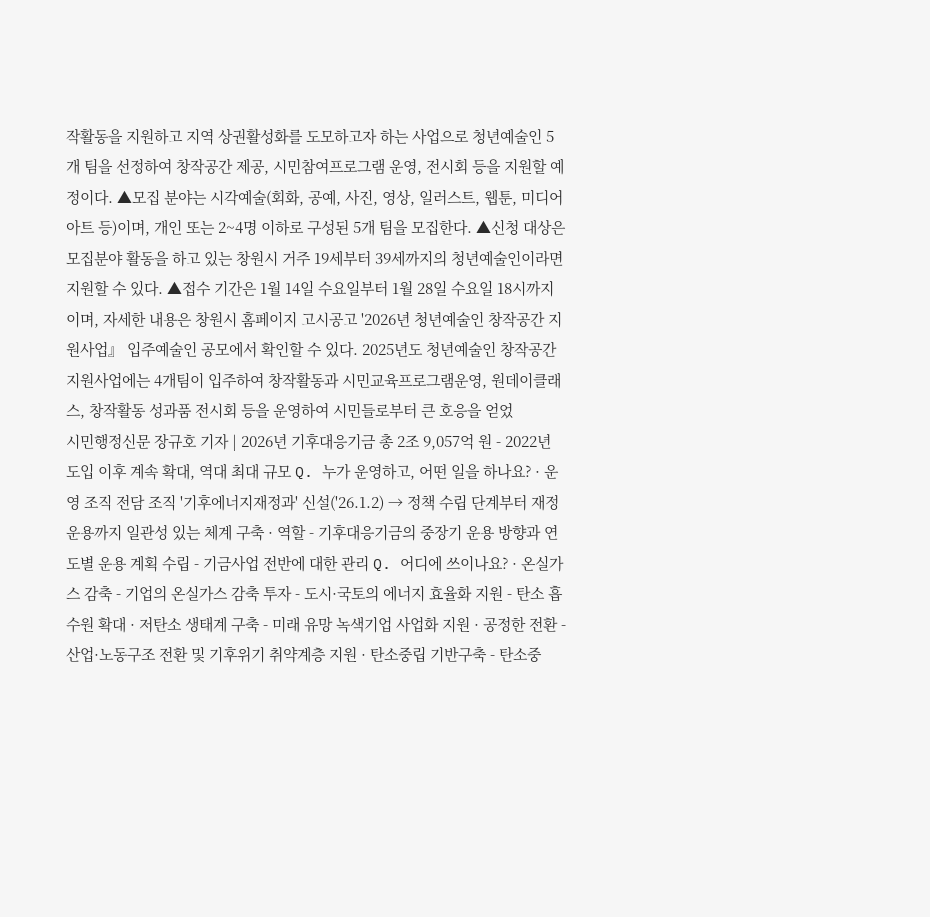작활동을 지원하고 지역 상권활성화를 도모하고자 하는 사업으로 청년예술인 5개 팀을 선정하여 창작공간 제공, 시민참여프로그램 운영, 전시회 등을 지원할 예정이다. ▲모집 분야는 시각예술(회화, 공예, 사진, 영상, 일러스트, 웹툰, 미디어아트 등)이며, 개인 또는 2~4명 이하로 구성된 5개 팀을 모집한다. ▲신청 대상은 모집분야 활동을 하고 있는 창원시 거주 19세부터 39세까지의 청년예술인이라면 지원할 수 있다. ▲접수 기간은 1월 14일 수요일부터 1월 28일 수요일 18시까지이며, 자세한 내용은 창원시 홈페이지 고시공고 '2026년 청년예술인 창작공간 지원사업』 입주예술인 공모에서 확인할 수 있다. 2025년도 청년예술인 창작공간 지원사업에는 4개팀이 입주하여 창작활동과 시민교육프로그램운영, 원데이클래스, 창작활동 성과품 전시회 등을 운영하여 시민들로부터 큰 호응을 얻었
시민행정신문 장규호 기자 | 2026년 기후대응기금 총 2조 9,057억 원 - 2022년 도입 이후 계속 확대, 역대 최대 규모 Q. 누가 운영하고, 어떤 일을 하나요? · 운영 조직 전담 조직 '기후에너지재정과' 신설('26.1.2) → 정책 수립 단계부터 재정 운용까지 일관성 있는 체계 구축 · 역할 - 기후대응기금의 중장기 운용 방향과 연도별 운용 계획 수립 - 기금사업 전반에 대한 관리 Q. 어디에 쓰이나요? · 온실가스 감축 - 기업의 온실가스 감축 투자 - 도시·국토의 에너지 효율화 지원 - 탄소 흡수원 확대 · 저탄소 생태계 구축 - 미래 유망 녹색기업 사업화 지원 · 공정한 전환 - 산업·노동구조 전환 및 기후위기 취약계층 지원 · 탄소중립 기반구축 - 탄소중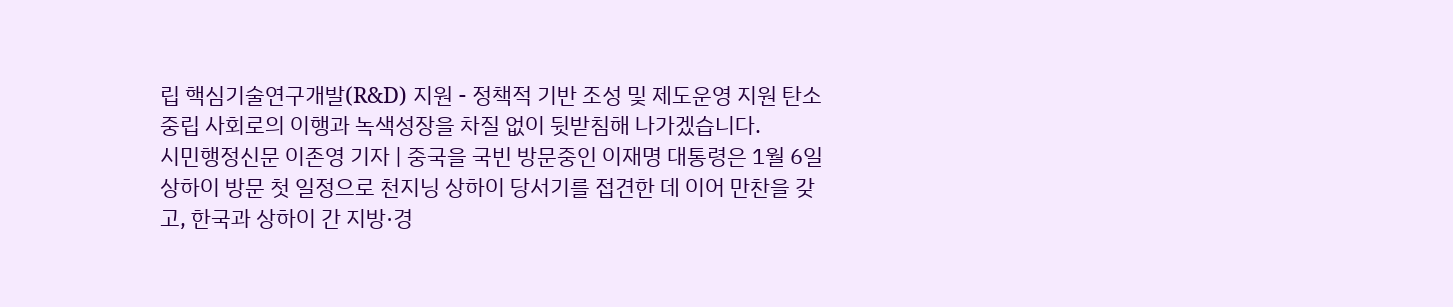립 핵심기술연구개발(R&D) 지원 - 정책적 기반 조성 및 제도운영 지원 탄소중립 사회로의 이행과 녹색성장을 차질 없이 뒷받침해 나가겠습니다.
시민행정신문 이존영 기자 | 중국을 국빈 방문중인 이재명 대통령은 1월 6일 상하이 방문 첫 일정으로 천지닝 상하이 당서기를 접견한 데 이어 만찬을 갖고, 한국과 상하이 간 지방·경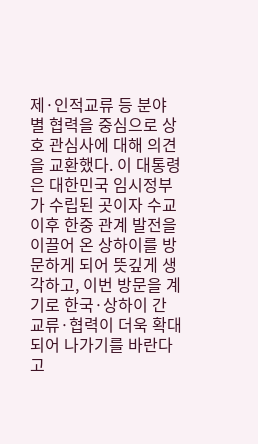제·인적교류 등 분야 별 협력을 중심으로 상호 관심사에 대해 의견을 교환했다. 이 대통령은 대한민국 임시정부가 수립된 곳이자 수교 이후 한중 관계 발전을 이끌어 온 상하이를 방문하게 되어 뜻깊게 생각하고, 이번 방문을 계기로 한국·상하이 간 교류·협력이 더욱 확대되어 나가기를 바란다고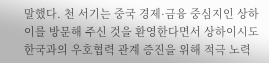말했다. 천 서기는 중국 경제·금융 중심지인 상하이를 방문해 주신 것을 환영한다면서 상하이시도 한국과의 우호협력 관계 증진을 위해 적극 노력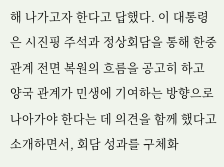해 나가고자 한다고 답했다. 이 대통령은 시진핑 주석과 정상회담을 통해 한중 관계 전면 복원의 흐름을 공고히 하고 양국 관계가 민생에 기여하는 방향으로 나아가야 한다는 데 의견을 함께 했다고 소개하면서, 회담 성과를 구체화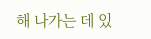해 나가는 데 있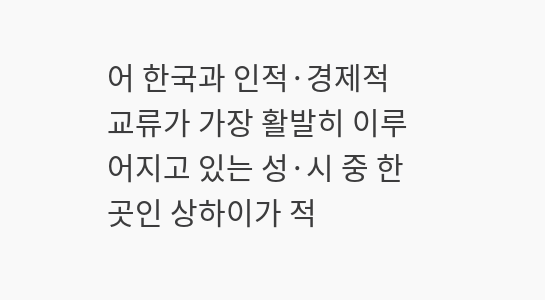어 한국과 인적·경제적 교류가 가장 활발히 이루어지고 있는 성·시 중 한 곳인 상하이가 적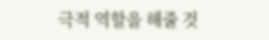극적 역할을 해줄 것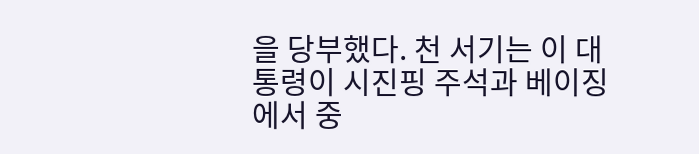을 당부했다. 천 서기는 이 대통령이 시진핑 주석과 베이징에서 중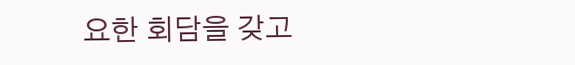요한 회담을 갖고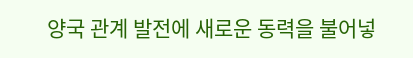양국 관계 발전에 새로운 동력을 불어넣